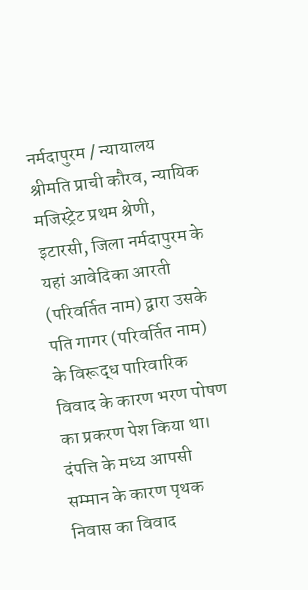नर्मदापुरम / न्यायालय श्रीमति प्राची कौरव, न्यायिक मजिस्ट्रेट प्रथम श्रेणी, इटारसी, जिला नर्मदापुरम के यहां आवेदिका आरती (परिवर्तित नाम) द्वारा उसके पति गागर (परिवर्तित नाम) के विरूद्ध पारिवारिक विवाद के कारण भरण पोषण का प्रकरण पेश किया था। दंपत्ति के मध्य आपसी सम्मान के कारण पृथक निवास का विवाद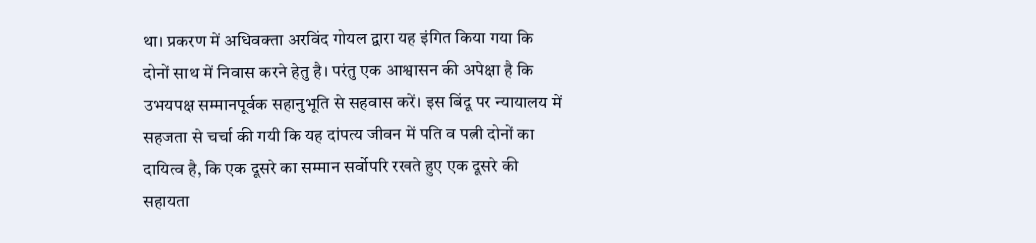था। प्रकरण में अधिवक्ता अरविंद गोयल द्वारा यह इंगित किया गया कि दोनों साथ में निवास करने हेतु है। परंतु एक आश्वासन की अपेक्षा है कि उभयपक्ष सम्मानपूर्वक सहानुभूति से सहवास करें। इस बिंदू पर न्यायालय में सहजता से चर्चा की गयी कि यह दांपत्य जीवन में पति व पत्नी दोनों का दायित्व है, कि एक दूसरे का सम्मान सर्वोपरि रखते हुए एक दूसरे की सहायता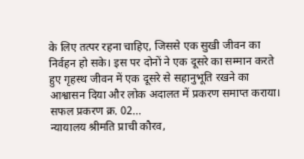के लिए तत्पर रहना चाहिए, जिससे एक सुखी जीवन का निर्वहन हो सके। इस पर दोनों ने एक दूसरे का सम्मान करते हुए गृहस्थ जीवन में एक दूसरे से सहानुभूति रखने का आश्वासन दिया और लोक अदालत में प्रकरण समाप्त कराया।
सफल प्रकरण क्र. 02…
न्यायालय श्रीमति प्राची कौरव,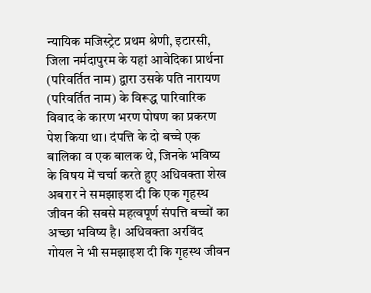न्यायिक मजिस्ट्रेट प्रथम श्रेणी, इटारसी, जिला नर्मदापुरम के यहां आवेदिका प्रार्थना (परिवर्तित नाम) द्वारा उसके पति नारायण (परिवर्तित नाम) के विरूद्ध पारिवारिक विवाद के कारण भरण पोषण का प्रकरण पेश किया था। दंपत्ति के दो बच्चे एक बालिका व एक बालक थे, जिनके भविष्य के विषय में चर्चा करते हुए अधिवक्ता शेख अबरार ने समझाइश दी कि एक गृहस्थ जीवन की सबसे महत्वपूर्ण संपत्ति बच्चों का अच्छा भविष्य है। अधिवक्ता अरविंद गोयल ने भी समझाइश दी कि गृहस्थ जीवन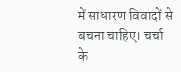में साधारण विवादों से बचना चाहिए। चर्चा के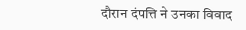दौरान दंपत्ति ने उनका विवाद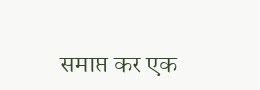समाप्त कर एक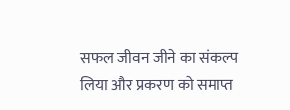सफल जीवन जीने का संकल्प लिया और प्रकरण को समाप्त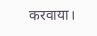करवाया।